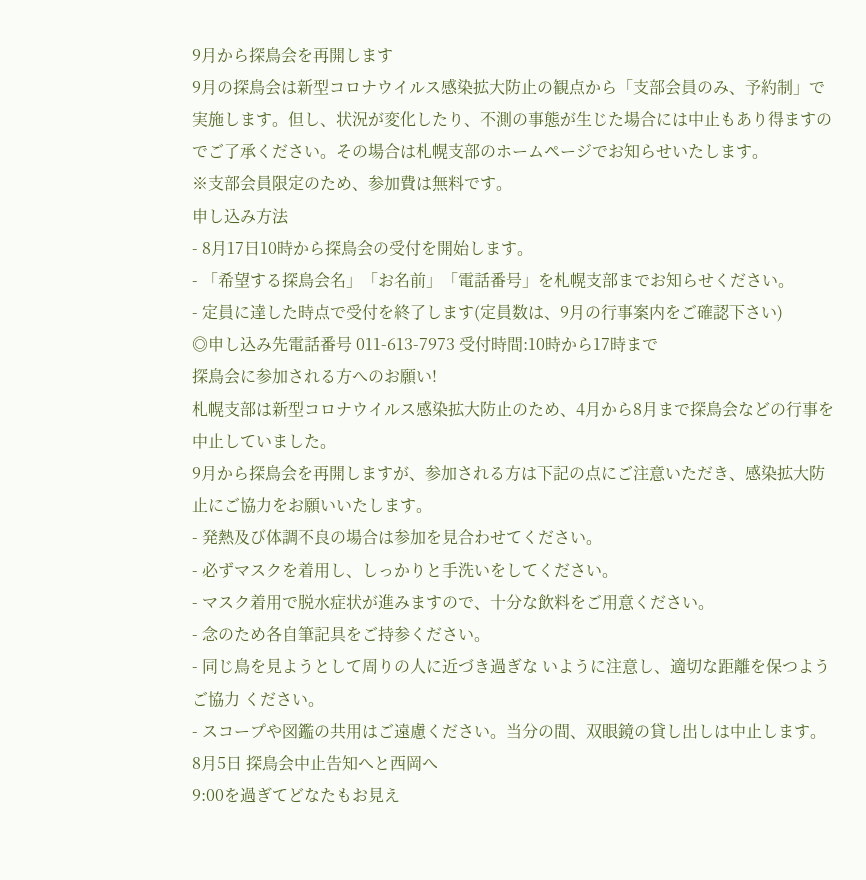9月から探鳥会を再開します
9月の探鳥会は新型コロナウイルス感染拡大防止の観点から「支部会員のみ、予約制」で実施します。但し、状況が変化したり、不測の事態が生じた場合には中止もあり得ますのでご了承ください。その場合は札幌支部のホームページでお知らせいたします。
※支部会員限定のため、参加費は無料です。
申し込み方法
- 8月17日10時から探鳥会の受付を開始します。
- 「希望する探鳥会名」「お名前」「電話番号」を札幌支部までお知らせください。
- 定員に達した時点で受付を終了します(定員数は、9月の行事案内をご確認下さい)
◎申し込み先電話番号 011-613-7973 受付時間:10時から17時まで
探鳥会に参加される方へのお願い!
札幌支部は新型コロナウイルス感染拡大防止のため、4月から8月まで探鳥会などの行事を中止していました。
9月から探鳥会を再開しますが、参加される方は下記の点にご注意いただき、感染拡大防止にご協力をお願いいたします。
- 発熱及び体調不良の場合は参加を見合わせてください。
- 必ずマスクを着用し、しっかりと手洗いをしてください。
- マスク着用で脱水症状が進みますので、十分な飲料をご用意ください。
- 念のため各自筆記具をご持参ください。
- 同じ鳥を見ようとして周りの人に近づき過ぎな いように注意し、適切な距離を保つようご協力 ください。
- スコープや図鑑の共用はご遠慮ください。当分の間、双眼鏡の貸し出しは中止します。
8月5日 探鳥会中止告知へと西岡へ
9:00を過ぎてどなたもお見え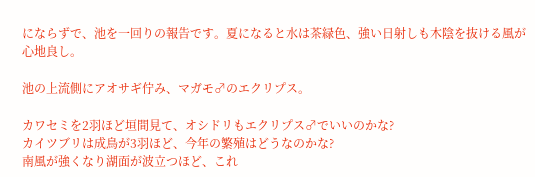にならずで、池を一回りの報告です。夏になると水は茶緑色、強い日射しも木陰を抜ける風が心地良し。

池の上流側にアオサギ佇み、マガモ♂のエクリプス。

カワセミを2羽ほど垣間見て、オシドリもエクリプス♂でいいのかな?
カイツブリは成鳥が3羽ほど、今年の繁殖はどうなのかな?
南風が強くなり湖面が波立つほど、これ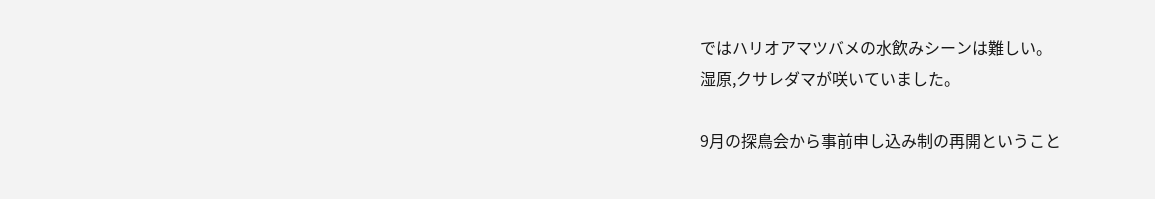ではハリオアマツバメの水飲みシーンは難しい。
湿原,クサレダマが咲いていました。

9月の探鳥会から事前申し込み制の再開ということ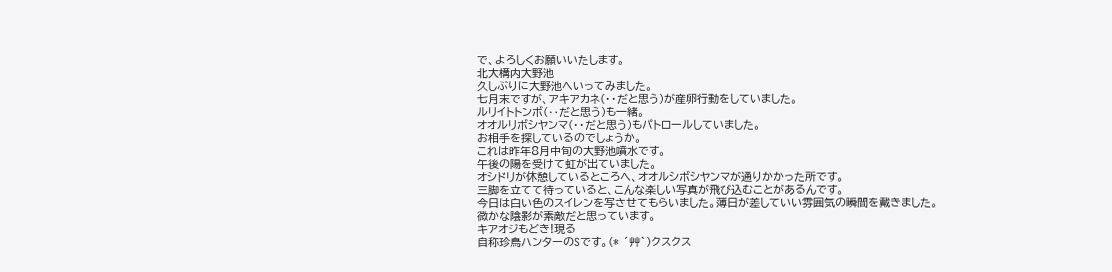で、よろしくお願いいたします。
北大構内大野池
久しぶりに大野池へいってみました。
七月末ですが、アキアカネ(・・だと思う)が産卵行動をしていました。
ルリイトトンボ(‥だと思う)も一緒。
オオルリボシヤンマ(・・だと思う)もパトロールしていました。
お相手を探しているのでしょうか。
これは昨年8月中旬の大野池噴水です。
午後の陽を受けて虹が出ていました。
オシドリが休憩しているところへ、オオルシボシヤンマが通りかかった所です。
三脚を立てて待っていると、こんな楽しい写真が飛び込むことがあるんです。
今日は白い色のスイレンを写させてもらいました。薄日が差していい雰囲気の瞬間を戴きました。
微かな陰影が素敵だと思っています。
キアオジもどき!現る
自称珍鳥ハンターのSです。(* ´艸`)クスクス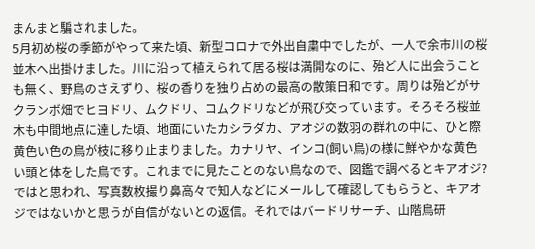まんまと騙されました。
5月初め桜の季節がやって来た頃、新型コロナで外出自粛中でしたが、一人で余市川の桜並木へ出掛けました。川に沿って植えられて居る桜は満開なのに、殆ど人に出会うことも無く、野鳥のさえずり、桜の香りを独り占めの最高の散策日和です。周りは殆どがサクランボ畑でヒヨドリ、ムクドリ、コムクドリなどが飛び交っています。そろそろ桜並木も中間地点に達した頃、地面にいたカシラダカ、アオジの数羽の群れの中に、ひと際黄色い色の鳥が枝に移り止まりました。カナリヤ、インコ(飼い鳥)の様に鮮やかな黄色い頭と体をした鳥です。これまでに見たことのない鳥なので、図鑑で調べるとキアオジ?ではと思われ、写真数枚撮り鼻高々で知人などにメールして確認してもらうと、キアオジではないかと思うが自信がないとの返信。それではバードリサーチ、山階鳥研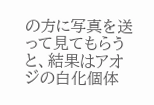の方に写真を送って見てもらうと、結果はアオジの白化個体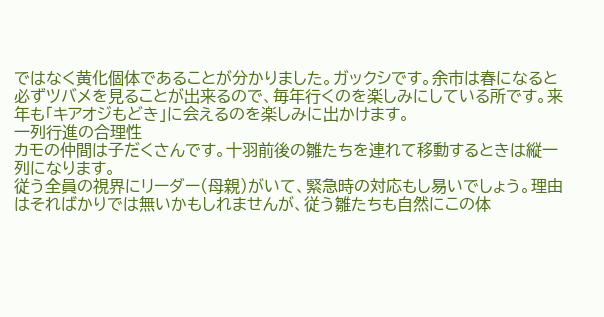ではなく黄化個体であることが分かりました。ガックシです。余市は春になると必ずツバメを見ることが出来るので、毎年行くのを楽しみにしている所です。来年も「キアオジもどき」に会えるのを楽しみに出かけます。
一列行進の合理性
カモの仲間は子だくさんです。十羽前後の雛たちを連れて移動するときは縦一列になります。
従う全員の視界にリーダー(母親)がいて、緊急時の対応もし易いでしょう。理由はそればかりでは無いかもしれませんが、従う雛たちも自然にこの体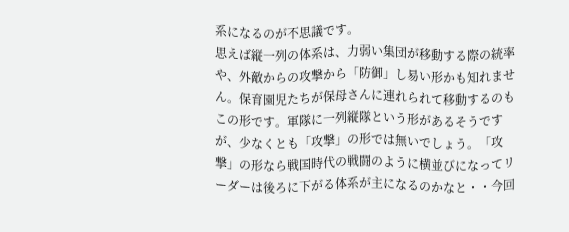系になるのが不思議です。
思えば縦一列の体系は、力弱い集団が移動する際の統率や、外敵からの攻撃から「防御」し易い形かも知れません。保育園児たちが保母さんに連れられて移動するのもこの形です。軍隊に一列縦隊という形があるそうですが、少なくとも「攻撃」の形では無いでしょう。「攻撃」の形なら戦国時代の戦闘のように横並びになってリーダーは後ろに下がる体系が主になるのかなと・・今回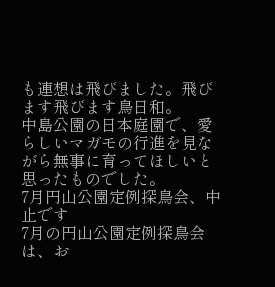も連想は飛びました。飛びます飛びます鳥日和。
中島公園の日本庭園で、愛らしいマガモの行進を見ながら無事に育ってほしいと思ったものでした。
7月円山公園定例探鳥会、中止です
7月の円山公園定例探鳥会は、お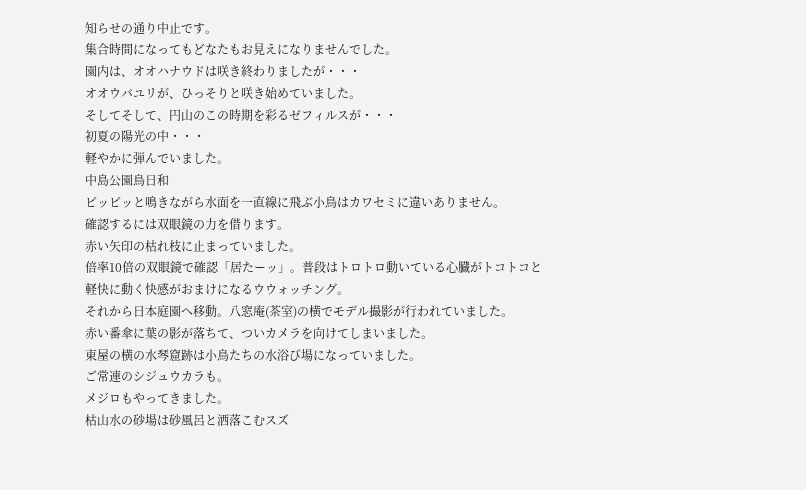知らせの通り中止です。
集合時間になってもどなたもお見えになりませんでした。
園内は、オオハナウドは咲き終わりましたが・・・
オオウバユリが、ひっそりと咲き始めていました。
そしてそして、円山のこの時期を彩るゼフィルスが・・・
初夏の陽光の中・・・
軽やかに弾んでいました。
中島公園鳥日和
ピッピッと鳴きながら水面を一直線に飛ぶ小鳥はカワセミに違いありません。
確認するには双眼鏡の力を借ります。
赤い矢印の枯れ枝に止まっていました。
倍率10倍の双眼鏡で確認「居たーッ」。普段はトロトロ動いている心臓がトコトコと軽快に動く快感がおまけになるウウォッチング。
それから日本庭園へ移動。八窓庵(茶室)の横でモデル撮影が行われていました。
赤い番傘に葉の影が落ちて、ついカメラを向けてしまいました。
東屋の横の水琴窟跡は小鳥たちの水浴び場になっていました。
ご常連のシジュウカラも。
メジロもやってきました。
枯山水の砂場は砂風呂と洒落こむスズ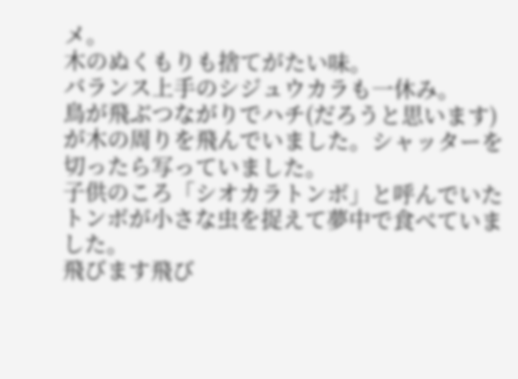メ。
木のぬくもりも捨てがたい味。
バランス上手のシジュウカラも一休み。
鳥が飛ぶつながりでハチ(だろうと思います)が木の周りを飛んでいました。シャッターを切ったら写っていました。
子供のころ「シオカラトンボ」と呼んでいたトンボが小さな虫を捉えて夢中で食べていました。
飛びます飛び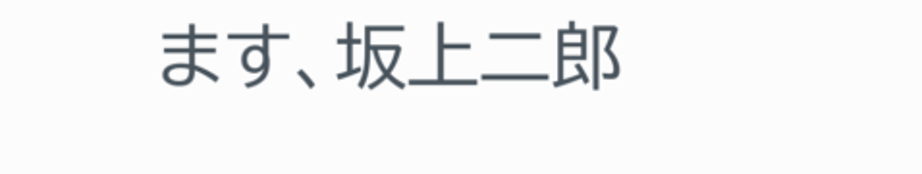ます、坂上二郎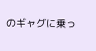のギャグに乗っ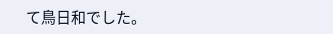て鳥日和でした。